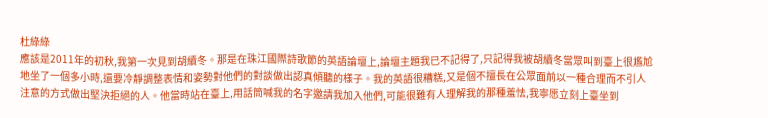杜綠綠
應該是2011年的初秋,我第一次見到胡續冬。那是在珠江國際詩歌節的英語論壇上,論壇主題我已不記得了,只記得我被胡續冬當眾叫到臺上很尷尬地坐了一個多小時,還要冷靜調整表情和姿勢對他們的對談做出認真傾聽的樣子。我的英語很糟糕,又是個不擅長在公眾面前以一種合理而不引人注意的方式做出堅決拒絕的人。他當時站在臺上,用話筒喊我的名字邀請我加入他們,可能很難有人理解我的那種羞怯,我寧愿立刻上臺坐到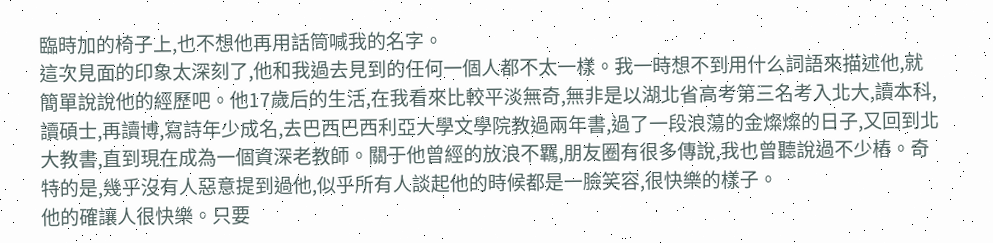臨時加的椅子上,也不想他再用話筒喊我的名字。
這次見面的印象太深刻了,他和我過去見到的任何一個人都不太一樣。我一時想不到用什么詞語來描述他,就簡單說說他的經歷吧。他17歲后的生活,在我看來比較平淡無奇,無非是以湖北省高考第三名考入北大,讀本科,讀碩士,再讀博,寫詩年少成名,去巴西巴西利亞大學文學院教過兩年書,過了一段浪蕩的金燦燦的日子,又回到北大教書,直到現在成為一個資深老教師。關于他曾經的放浪不羈,朋友圈有很多傳說,我也曾聽說過不少樁。奇特的是,幾乎沒有人惡意提到過他,似乎所有人談起他的時候都是一臉笑容,很快樂的樣子。
他的確讓人很快樂。只要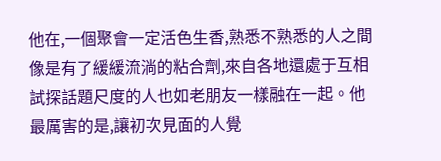他在,一個聚會一定活色生香,熟悉不熟悉的人之間像是有了緩緩流淌的粘合劑,來自各地還處于互相試探話題尺度的人也如老朋友一樣融在一起。他最厲害的是,讓初次見面的人覺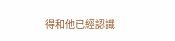得和他已經認識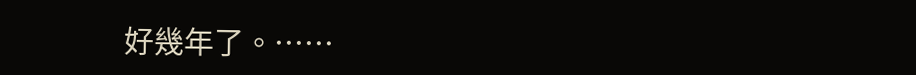好幾年了。……